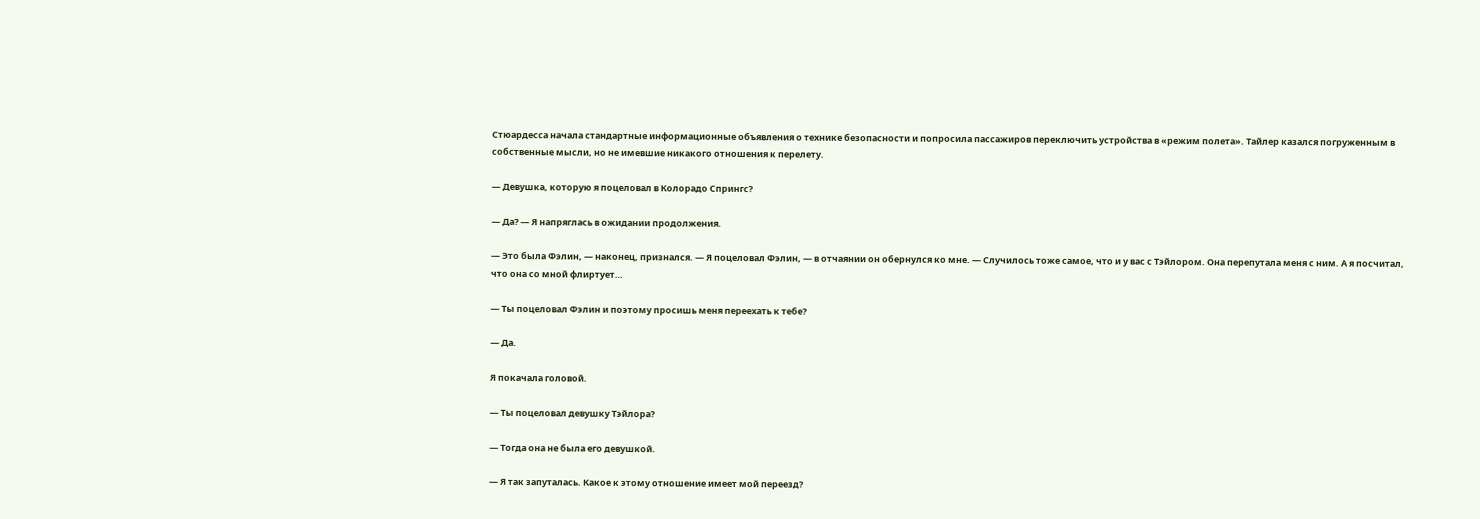Стюардесса начала стандартные информационные объявления о технике безопасности и попросила пассажиров переключить устройства в «режим полета». Тайлер казался погруженным в собственные мысли, но не имевшие никакого отношения к перелету.

— Девушка, которую я поцеловал в Колорадо Спрингс?

— Да? — Я напряглась в ожидании продолжения.

— Это была Фэлин, — наконец, признался. — Я поцеловал Фэлин, — в отчаянии он обернулся ко мне. — Случилось тоже самое, что и у вас с Тэйлором. Она перепутала меня с ним. А я посчитал, что она со мной флиртует…

— Ты поцеловал Фэлин и поэтому просишь меня переехать к тебе?

— Да.

Я покачала головой.

— Ты поцеловал девушку Тэйлора?

— Тогда она не была его девушкой.

— Я так запуталась. Какое к этому отношение имеет мой переезд?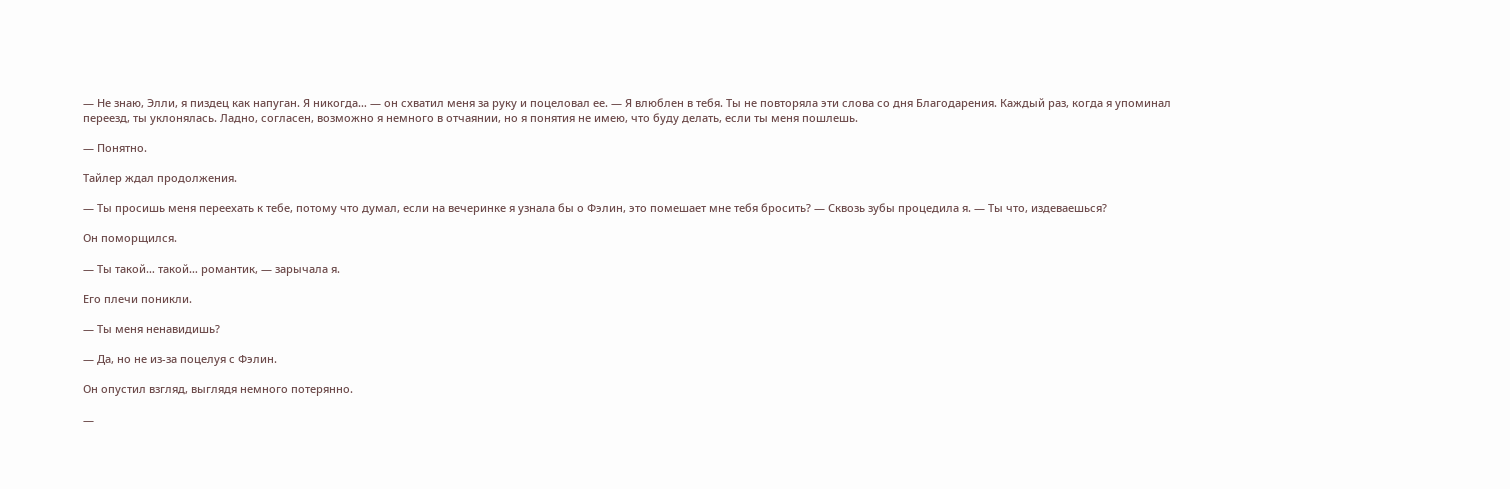— Не знаю, Элли, я пиздец как напуган. Я никогда… — он схватил меня за руку и поцеловал ее. — Я влюблен в тебя. Ты не повторяла эти слова со дня Благодарения. Каждый раз, когда я упоминал переезд, ты уклонялась. Ладно, согласен, возможно я немного в отчаянии, но я понятия не имею, что буду делать, если ты меня пошлешь.

— Понятно.

Тайлер ждал продолжения.

— Ты просишь меня переехать к тебе, потому что думал, если на вечеринке я узнала бы о Фэлин, это помешает мне тебя бросить? — Сквозь зубы процедила я. — Ты что, издеваешься?

Он поморщился.

— Ты такой… такой… романтик, — зарычала я.

Его плечи поникли.

— Ты меня ненавидишь?

— Да, но не из-за поцелуя с Фэлин.

Он опустил взгляд, выглядя немного потерянно.

—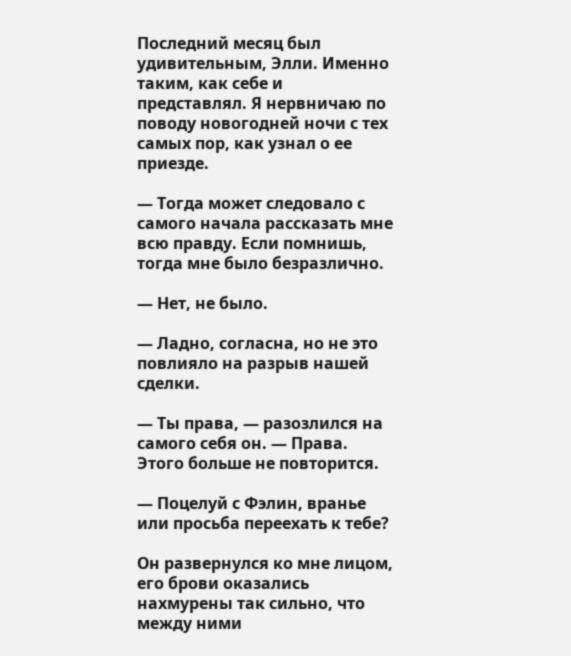Последний месяц был удивительным, Элли. Именно таким, как себе и представлял. Я нервничаю по поводу новогодней ночи с тех самых пор, как узнал о ее приезде.

— Тогда может следовало с самого начала рассказать мне всю правду. Если помнишь, тогда мне было безразлично.

— Нет, не было.

— Ладно, согласна, но не это повлияло на разрыв нашей сделки.

— Ты права, — разозлился на самого себя он. — Права. Этого больше не повторится.

— Поцелуй с Фэлин, вранье или просьба переехать к тебе?

Он развернулся ко мне лицом, его брови оказались нахмурены так сильно, что между ними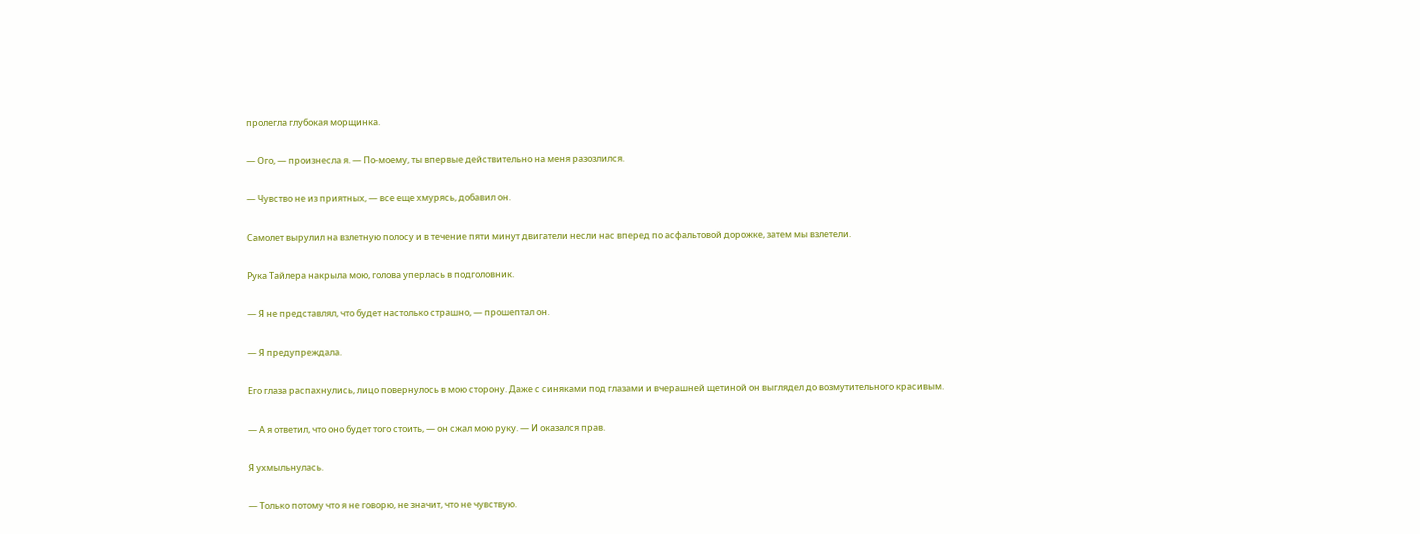пролегла глубокая морщинка.

— Ого, — произнесла я. — По-моему, ты впервые действительно на меня разозлился.

— Чувство не из приятных, — все еще хмурясь, добавил он.

Самолет вырулил на взлетную полосу и в течение пяти минут двигатели несли нас вперед по асфальтовой дорожке, затем мы взлетели.

Рука Тайлера накрыла мою, голова уперлась в подголовник.

— Я не представлял, что будет настолько страшно, — прошептал он.

— Я предупреждала.

Его глаза распахнулись, лицо повернулось в мою сторону. Даже с синяками под глазами и вчерашней щетиной он выглядел до возмутительного красивым.

— А я ответил, что оно будет того стоить, — он сжал мою руку. — И оказался прав.

Я ухмыльнулась.

— Только потому что я не говорю, не значит, что не чувствую.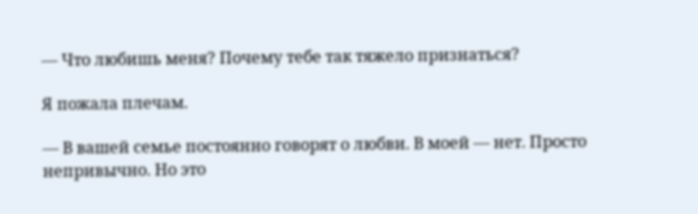— Что любишь меня? Почему тебе так тяжело признаться?

Я пожала плечам.

— В вашей семье постоянно говорят о любви. В моей — нет. Просто непривычно. Но это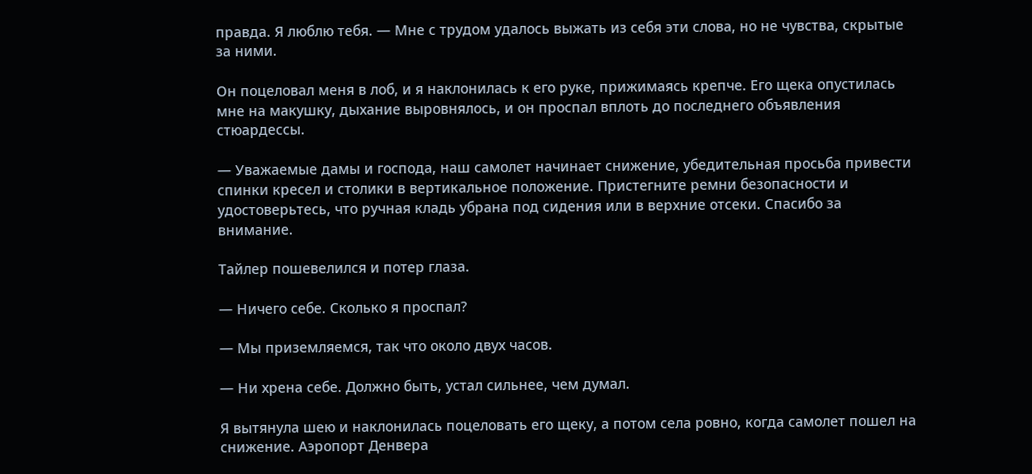правда. Я люблю тебя. — Мне с трудом удалось выжать из себя эти слова, но не чувства, скрытые за ними.

Он поцеловал меня в лоб, и я наклонилась к его руке, прижимаясь крепче. Его щека опустилась мне на макушку, дыхание выровнялось, и он проспал вплоть до последнего объявления стюардессы.

— Уважаемые дамы и господа, наш самолет начинает снижение, убедительная просьба привести спинки кресел и столики в вертикальное положение. Пристегните ремни безопасности и удостоверьтесь, что ручная кладь убрана под сидения или в верхние отсеки. Спасибо за внимание.

Тайлер пошевелился и потер глаза.

— Ничего себе. Сколько я проспал?

— Мы приземляемся, так что около двух часов.

— Ни хрена себе. Должно быть, устал сильнее, чем думал.

Я вытянула шею и наклонилась поцеловать его щеку, а потом села ровно, когда самолет пошел на снижение. Аэропорт Денвера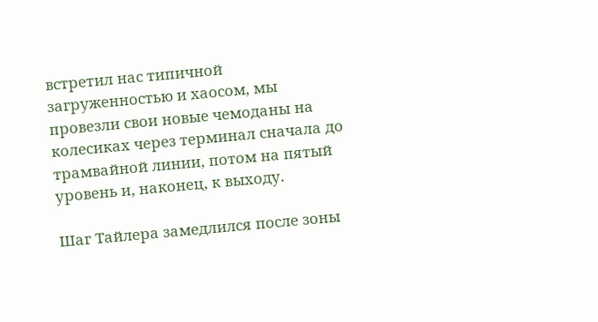встретил нас типичной загруженностью и хаосом, мы провезли свои новые чемоданы на колесиках через терминал сначала до трамвайной линии, потом на пятый уровень и, наконец, к выходу.

Шаг Тайлера замедлился после зоны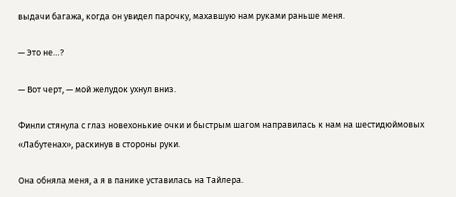выдачи багажа, когда он увидел парочку, махавшую нам руками раньше меня.

— Это не…?

— Вот черт, — мой желудок ухнул вниз.

Финли стянула с глаз новехонькие очки и быстрым шагом направилась к нам на шестидюймовых «Лабутенах», раскинув в стороны руки.

Она обняла меня, а я в панике уставилась на Тайлера.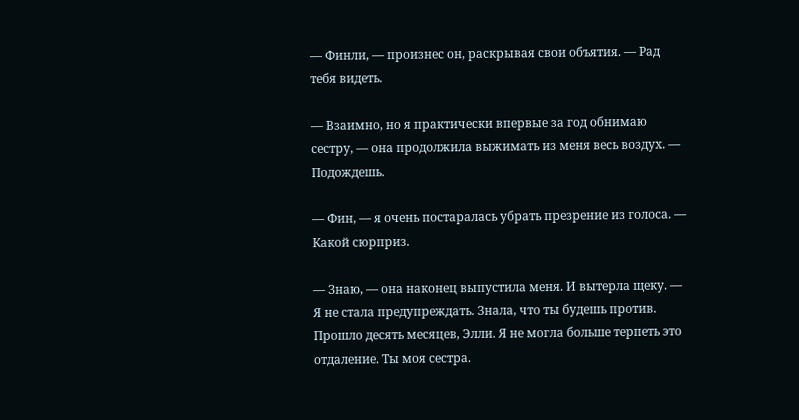— Финли, — произнес он, раскрывая свои объятия. — Рад тебя видеть.

— Взаимно, но я практически впервые за год обнимаю сестру, — она продолжила выжимать из меня весь воздух. — Подождешь.

— Фин, — я очень постаралась убрать презрение из голоса. — Какой сюрприз.

— Знаю, — она наконец выпустила меня. И вытерла щеку. — Я не стала предупреждать. Знала, что ты будешь против. Прошло десять месяцев, Элли. Я не могла больше терпеть это отдаление. Ты моя сестра.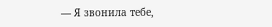— Я звонила тебе,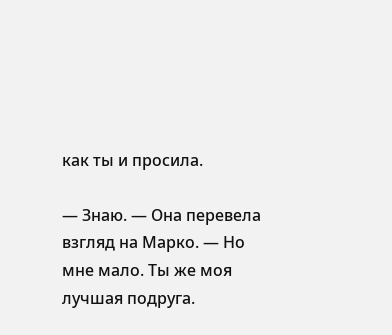как ты и просила.

— Знаю. — Она перевела взгляд на Марко. — Но мне мало. Ты же моя лучшая подруга.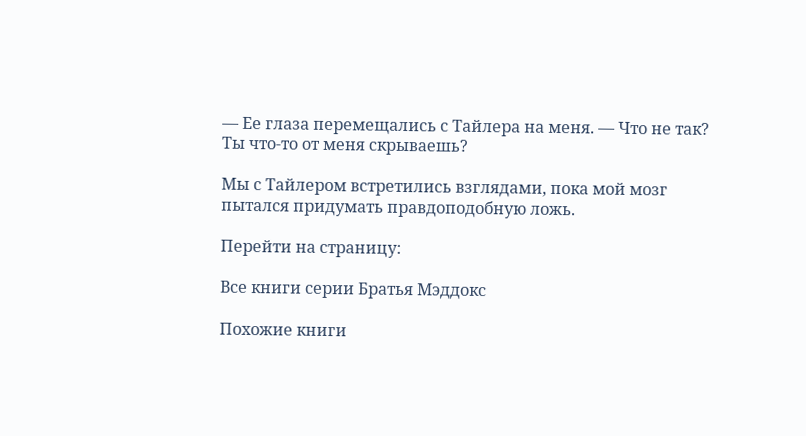— Ее глаза перемещались с Тайлера на меня. — Что не так? Ты что-то от меня скрываешь?

Мы с Тайлером встретились взглядами, пока мой мозг пытался придумать правдоподобную ложь.

Перейти на страницу:

Все книги серии Братья Мэддокс

Похожие книги